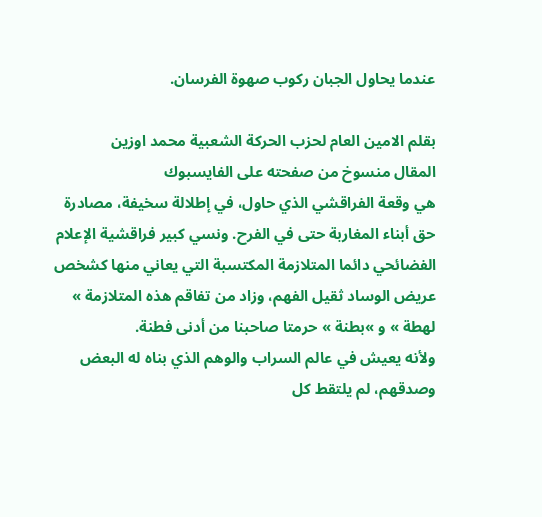عندما يحاول الجبان ركوب صهوة الفرسان.

بقلم الامين العام لحزب الحركة الشعبية محمد اوزين
المقال منسوخ من صفحته على الفايسبوك
هي وقعة الفراقشي الذي حاول، في إطلالة سخيفة، مصادرة حق أبناء المغاربة حتى في الفرح. ونسي كبير فراقشية الإعلام الفضائحي دائما المتلازمة المكتسبة التي يعاني منها كشخص عريض الوساد ثقيل الفهم، وزاد من تفاقم هذه المتلازمة » لهطة » و »بطنة » حرمتا صاحبنا من أدنى فطنة.
ولأنه يعيش في عالم السراب والوهم الذي بناه له البعض وصدقهم، لم يلتقط كل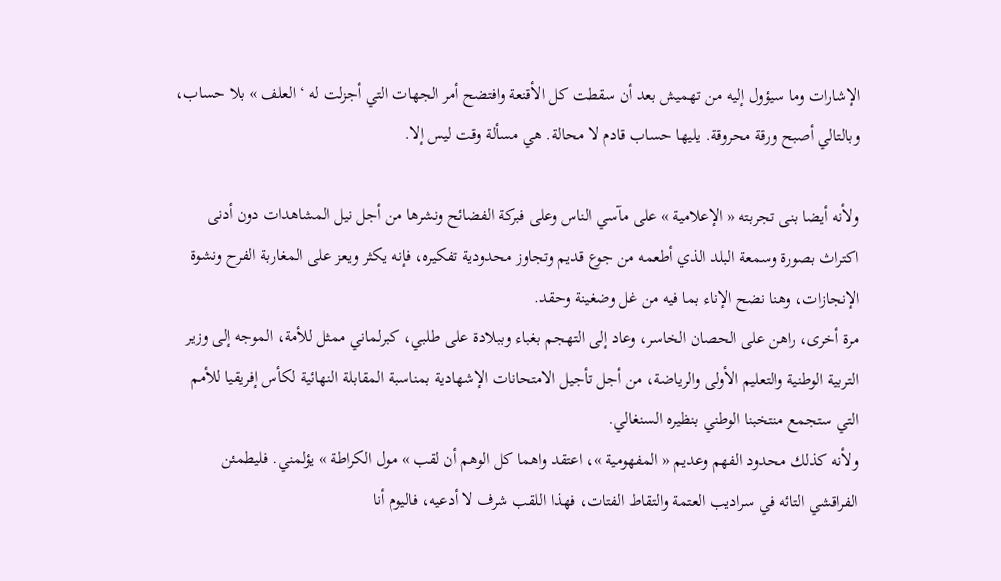الإشارات وما سيؤول إليه من تهميش بعد أن سقطت كل الأقنعة وافتضح أمر الجهات التي أجزلت له ‘العلف » بلا حساب، وبالتالي أصبح ورقة محروقة. يليها حساب قادم لا محالة. هي مسألة وقت ليس إلا.

ولأنه أيضا بنى تجربته « الإعلامية » على مآسي الناس وعلى فبركة الفضائح ونشرها من أجل نيل المشاهدات دون أدنى اكتراث بصورة وسمعة البلد الذي أطعمه من جوع قديم وتجاوز محدودية تفكيره، فإنه يكثر ويعز على المغاربة الفرح ونشوة الإنجازات، وهنا نضح الإناء بما فيه من غل وضغينة وحقد.
مرة أخرى، راهن على الحصان الخاسر، وعاد إلى التهجم بغباء وببلادة على طلبي، كبرلماني ممثل للأمة، الموجه إلى وزير التربية الوطنية والتعليم الأولى والرياضة، من أجل تأجيل الامتحانات الإشهادية بمناسبة المقابلة النهائية لكأس إفريقيا للأمم التي ستجمع منتخبنا الوطني بنظيره السنغالي.
ولأنه كذلك محدود الفهم وعديم « المفهومية »، اعتقد واهما كل الوهم أن لقب » مول الكراطة » يؤلمني. فليطمئن الفراقشي التائه في سراديب العتمة والتقاط الفتات، فهذا اللقب شرف لا أدعيه، فاليوم أنا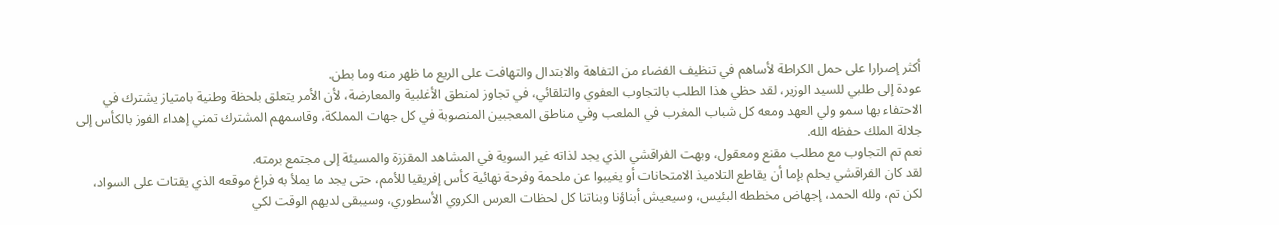أكثر إصرارا على حمل الكراطة لأساهم في تنظيف الفضاء من التفاهة والابتدال والتهافت على الريع ما ظهر منه وما بطن.
عودة إلى طلبي للسيد الوزير، لقد حظي هذا الطلب بالتجاوب العفوي والتلقائي، في تجاوز لمنطق الأغلبية والمعارضة، لأن الأمر يتعلق بلحظة وطنية بامتياز يشترك في الاحتفاء بها سمو ولي العهد ومعه كل شباب المغرب في الملعب وفي مناطق المعجبين المنصوبة في كل جهات المملكة، وقاسمهم المشترك تمني إهداء الفوز بالكأس إلى جلالة الملك حفظه الله.
نعم تم التجاوب مع مطلب مقنع ومعقول، وبهت الفراقشي الذي يجد لذاته غير السوية في المشاهد المقززة والمسيئة إلى مجتمع برمته.
لقد كان الفراقشي يحلم بإما أن يقاطع التلاميذ الامتحانات أو يغيبوا عن ملحمة وفرحة نهائية كأس إفريقيا للأمم، حتى يجد ما يملأ به فراغ موقعه الذي يقتات على السواد، لكن تم، ولله الحمد، إجهاض مخططه البئيس، وسيعيش أبناؤنا وبناتنا كل لحظات العرس الكروي الأسطوري، وسيبقى لديهم الوقت لكي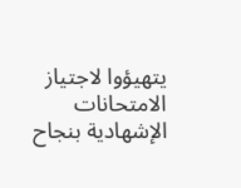يتهيؤوا لاجتياز الامتحانات الإشهادية بنجاح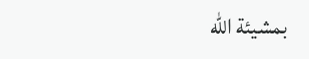بمشيئة الله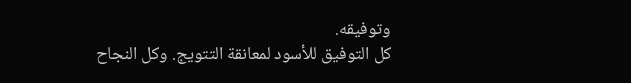وتوفيقه.
كل التوفيق للأسود لمعانقة التتويج. وكل النجاح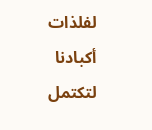لفلذات أكبادنا لتكتمل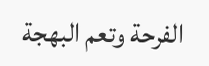الفرحة وتعم البهجة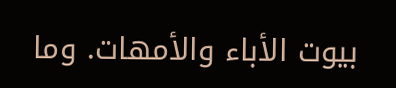بيوت الأباء والأمهات. وما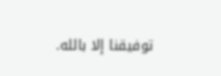توفيقنا إلا بالله.